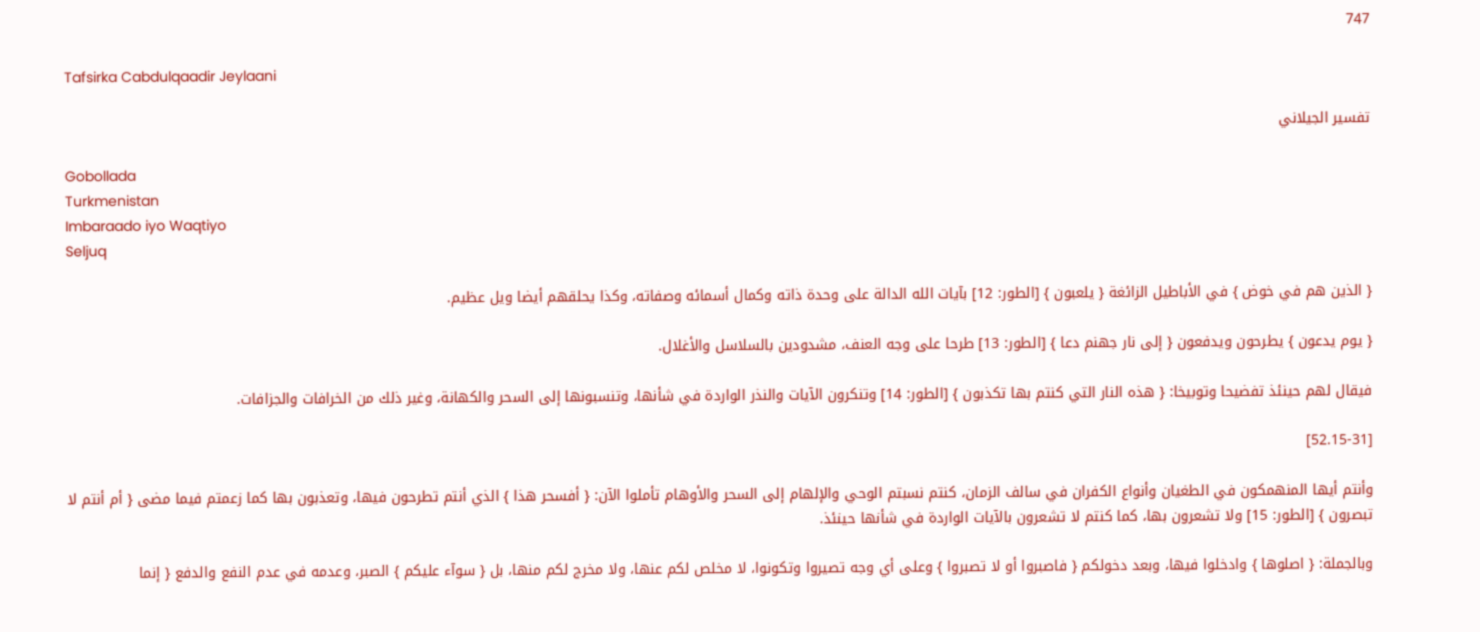747

Tafsirka Cabdulqaadir Jeylaani

تفسير الجيلاني

Gobollada
Turkmenistan
Imbaraado iyo Waqtiyo
Seljuq

{ الذين هم في خوض } في الأباطيل الزائغة { يلعبون } [الطور: 12] بآيات الله الدالة على وحدة ذاته وكمال أسمائه وصفاته، وكذا يحلقهم أيضا ويل عظيم.

{ يوم يدعون } يطرحون ويدفعون { إلى نار جهنم دعا } [الطور: 13] طرحا على وجه العنف، مشدودين بالسلاسل والأغلال.

فيقال لهم حينئذ تفضيحا وتوبيخا: { هذه النار التي كنتم بها تكذبون } [الطور: 14] وتنكرون الآيات والنذر الواردة في شأنها، وتنسبونها إلى السحر والكهانة، وغير ذلك من الخرافات والجزافات.

[52.15-31]

وأنتم أيها المنهمكون في الطغيان وأنواع الكفران في سالف الزمان، كنتم نسبتم الوحي والإلهام إلى السحر والأوهام تأملوا الآن: { أفسحر هذا } الذي أنتم تطرحون فيها، وتعذبون بها كما زعمتم فيما مضى { أم أنتم لا تبصرون } [الطور: 15] ولا تشعرون بها، كما كنتم لا تشعرون بالآيات الواردة في شأنها حينئذ.

وبالجملة: { اصلوها } وادخلوا فيها، وبعد دخولكم { فاصبروا أو لا تصبروا } وعلى أي وجه تصيروا وتكونوا، لا مخلص لكم عنها، ولا مخرج لكم منها، بل { سوآء عليكم } الصبر، وعدمه في عدم النفع والدفع { إنما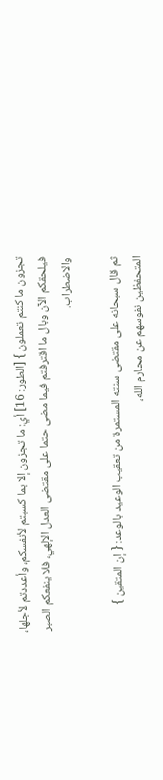تجزون ما كنتم تعملون } [الطور: 16] أي: ما تجزون إلا بما كسبتم لأنفسكم، وأعددتم لأجلها، فيلحقكم الآن وبال ما اقترفتم فيما مضى حتما على مقتضى العدل الإلهي، فلا ينفعكم الصبر والاضطراب.

ثم قال سبحانه على مقتضى سنته المستمرة من تعقيب الوعيد بالوعد: { إن المتقين } المتحفظين نفوسهم عن محارم الله،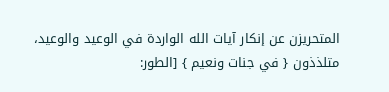المتحريزن عن إنكار آيات الله الواردة في الوعيد والوعيد، متلذذون { في جنات ونعيم } [الطور: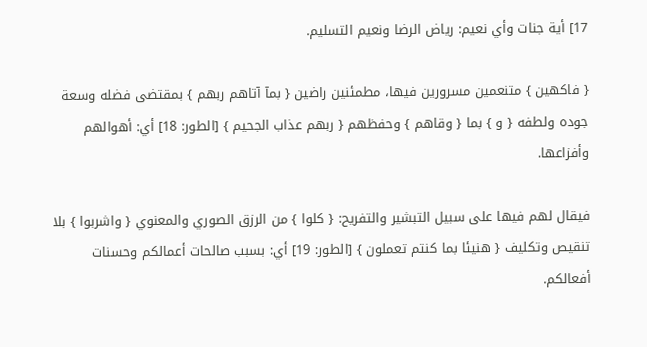17] أية جنات وأي نعيم: رياض الرضا ونعيم التسليم.

{ فاكهين } متنعمين مسرورين فيها، مطمئنين راضين { بمآ آتاهم ربهم } بمقتضى فضله وسعة جوده ولطفه { و } بما { وقاهم } وحفظهم { ربهم عذاب الجحيم } [الطور: 18] أي: أهوالهم وأفزاعها.

فيقال لهم فيها على سبيل التبشير والتفريح: { كلوا } من الرزق الصوري والمعنوي { واشربوا } بلا تنقيص وتكليف { هنيئا بما كنتم تعملون } [الطور: 19] أي: بسبب صالحات أعمالكم وحسنات أفعالكم.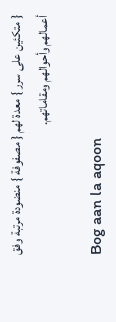{ متكئين على سرر } معدة لهم { مصفوفة } منضودة مرتبة وفق أعمالهم وأحوالهم ومقاماتهم.

Bog aan la aqoon